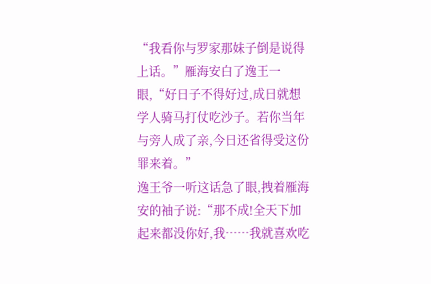“我看你与罗家那妹子倒是说得上话。”雁海安白了逸王一眼,“好日子不得好过,成日就想学人骑马打仗吃沙子。若你当年与旁人成了亲,今日还省得受这份罪来着。”
逸王爷一听这话急了眼,拽着雁海安的袖子说:“那不成!全天下加起来都没你好,我……我就喜欢吃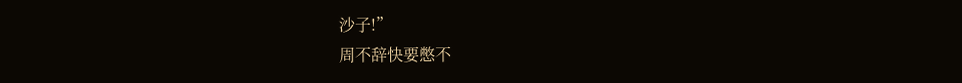沙子!”
周不辞快要憋不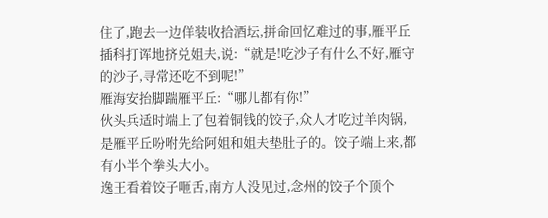住了,跑去一边佯装收拾酒坛,拼命回忆难过的事,雁平丘插科打诨地挤兑姐夫,说:“就是!吃沙子有什么不好,雁守的沙子,寻常还吃不到呢!”
雁海安抬脚踹雁平丘:“哪儿都有你!”
伙头兵适时端上了包着铜钱的饺子,众人才吃过羊肉锅,是雁平丘吩咐先给阿姐和姐夫垫肚子的。饺子端上来,都有小半个拳头大小。
逸王看着饺子咂舌,南方人没见过,念州的饺子个顶个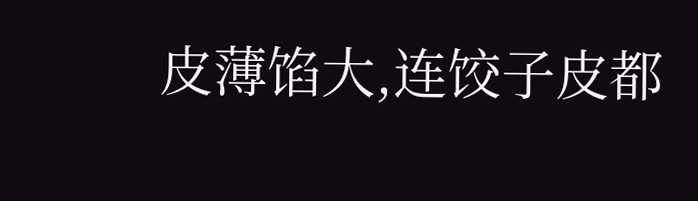皮薄馅大,连饺子皮都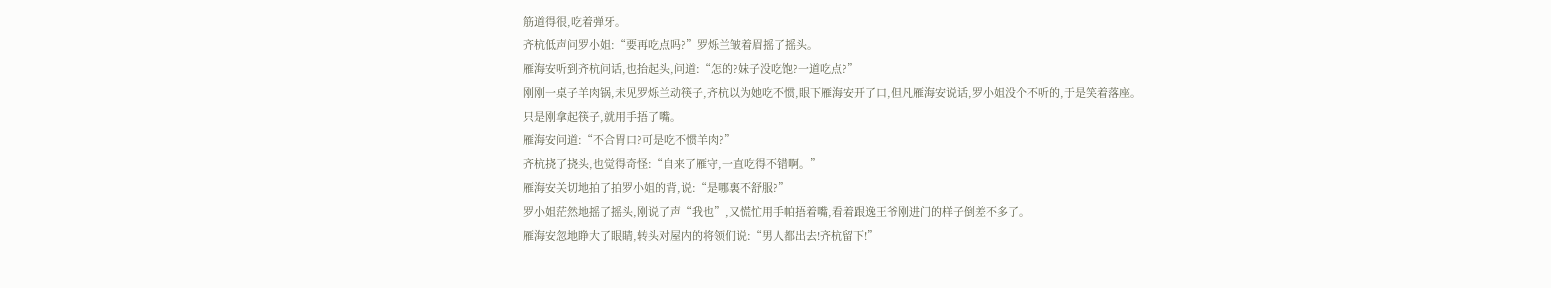筋道得很,吃着弹牙。
齐杭低声问罗小姐:“要再吃点吗?”罗烁兰皱着眉摇了摇头。
雁海安听到齐杭问话,也抬起头,问道:“怎的?妹子没吃饱?一道吃点?”
刚刚一桌子羊肉锅,未见罗烁兰动筷子,齐杭以为她吃不惯,眼下雁海安开了口,但凡雁海安说话,罗小姐没个不听的,于是笑着落座。
只是刚拿起筷子,就用手捂了嘴。
雁海安问道:“不合胃口?可是吃不惯羊肉?”
齐杭挠了挠头,也觉得奇怪:“自来了雁守,一直吃得不错啊。”
雁海安关切地拍了拍罗小姐的背,说:“是哪裏不舒服?”
罗小姐茫然地摇了摇头,刚说了声“我也”,又慌忙用手帕捂着嘴,看着跟逸王爷刚进门的样子倒差不多了。
雁海安忽地睁大了眼睛,转头对屋内的将领们说:“男人都出去!齐杭留下!”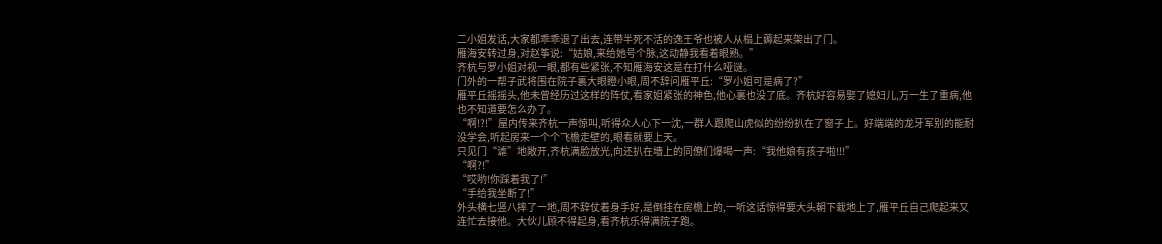二小姐发话,大家都乖乖退了出去,连带半死不活的逸王爷也被人从榻上薅起来架出了门。
雁海安转过身,对赵筝说:“姑娘,来给她号个脉,这动静我看着眼熟。”
齐杭与罗小姐对视一眼,都有些紧张,不知雁海安这是在打什么哑谜。
门外的一帮子武将围在院子裏大眼瞪小眼,周不辞问雁平丘:“罗小姐可是病了?”
雁平丘摇摇头,他未曾经历过这样的阵仗,看家姐紧张的神色,他心裏也没了底。齐杭好容易娶了媳妇儿,万一生了重病,他也不知道要怎么办了。
“啊!?!”屋内传来齐杭一声惊叫,听得众人心下一沈,一群人跟爬山虎似的纷纷扒在了窗子上。好端端的龙牙军别的能耐没学会,听起房来一个个飞檐走壁的,眼看就要上天。
只见门“谑”地敞开,齐杭满脸放光,向还扒在墻上的同僚们爆喝一声:“我他娘有孩子啦!!!”
“啊?!”
“哎哟!你踩着我了!”
“手给我坐断了!”
外头横七竖八摔了一地,周不辞仗着身手好,是倒挂在房檐上的,一听这话惊得要大头朝下栽地上了,雁平丘自己爬起来又连忙去接他。大伙儿顾不得起身,看齐杭乐得满院子跑。